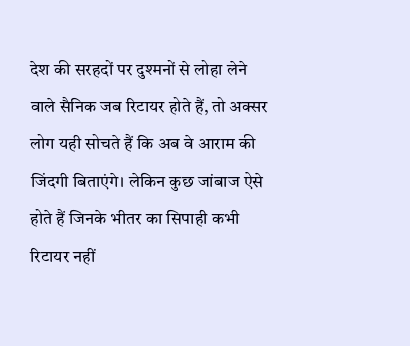देश की सरहदों पर दुश्मनों से लोहा लेने वाले सैनिक जब रिटायर होते हैं, तो अक्सर लोग यही सोचते हैं कि अब वे आराम की जिंदगी बिताएंगे। लेकिन कुछ जांबाज ऐसे होते हैं जिनके भीतर का सिपाही कभी रिटायर नहीं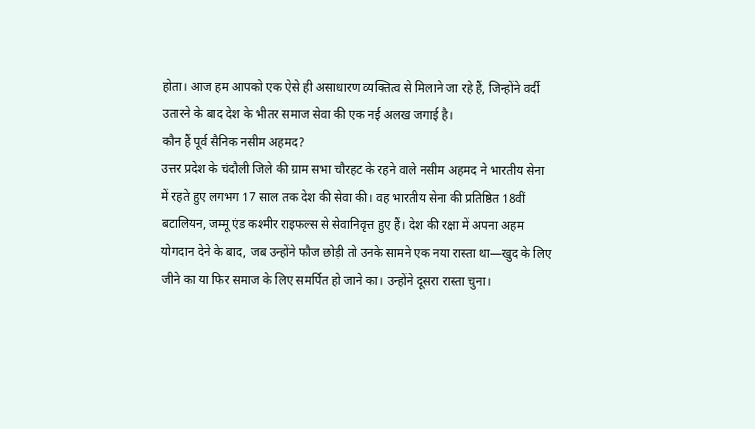होता। आज हम आपको एक ऐसे ही असाधारण व्यक्तित्व से मिलाने जा रहे हैं, जिन्होंने वर्दी उतारने के बाद देश के भीतर समाज सेवा की एक नई अलख जगाई है।
कौन हैं पूर्व सैनिक नसीम अहमद?
उत्तर प्रदेश के चंदौली जिले की ग्राम सभा चौरहट के रहने वाले नसीम अहमद ने भारतीय सेना में रहते हुए लगभग 17 साल तक देश की सेवा की। वह भारतीय सेना की प्रतिष्ठित 18वीं बटालियन, जम्मू एंड कश्मीर राइफल्स से सेवानिवृत्त हुए हैं। देश की रक्षा में अपना अहम योगदान देने के बाद, जब उन्होंने फौज छोड़ी तो उनके सामने एक नया रास्ता था—खुद के लिए जीने का या फिर समाज के लिए समर्पित हो जाने का। उन्होंने दूसरा रास्ता चुना।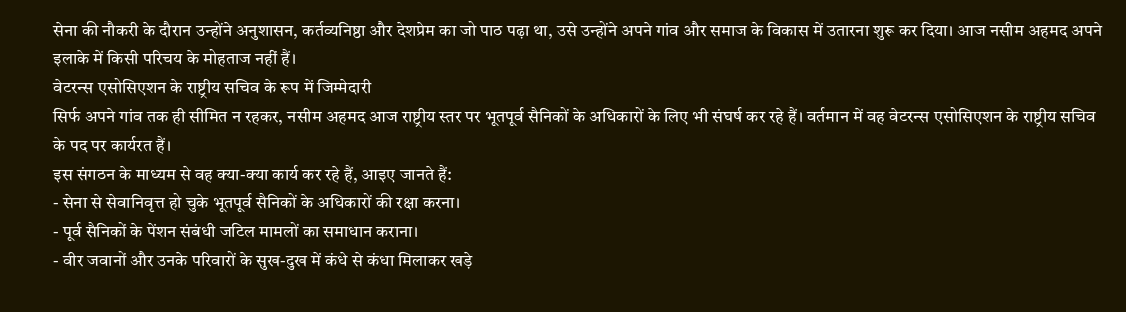सेना की नौकरी के दौरान उन्होंने अनुशासन, कर्तव्यनिष्ठा और देशप्रेम का जो पाठ पढ़ा था, उसे उन्होंने अपने गांव और समाज के विकास में उतारना शुरू कर दिया। आज नसीम अहमद अपने इलाके में किसी परिचय के मोहताज नहीं हैं।
वेटरन्स एसोसिएशन के राष्ट्रीय सचिव के रूप में जिम्मेदारी
सिर्फ अपने गांव तक ही सीमित न रहकर, नसीम अहमद आज राष्ट्रीय स्तर पर भूतपूर्व सैनिकों के अधिकारों के लिए भी संघर्ष कर रहे हैं। वर्तमान में वह वेटरन्स एसोसिएशन के राष्ट्रीय सचिव के पद पर कार्यरत हैं।
इस संगठन के माध्यम से वह क्या-क्या कार्य कर रहे हैं, आइए जानते हैं:
- सेना से सेवानिवृत्त हो चुके भूतपूर्व सैनिकों के अधिकारों की रक्षा करना।
- पूर्व सैनिकों के पेंशन संबंधी जटिल मामलों का समाधान कराना।
- वीर जवानों और उनके परिवारों के सुख-दुख में कंधे से कंधा मिलाकर खड़े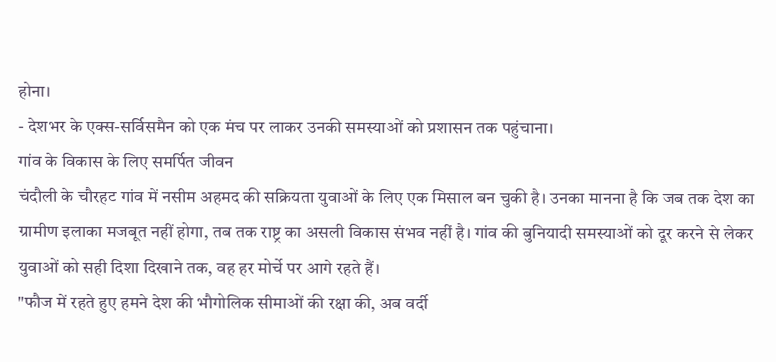होना।
- देशभर के एक्स-सर्विसमैन को एक मंच पर लाकर उनकी समस्याओं को प्रशासन तक पहुंचाना।
गांव के विकास के लिए समर्पित जीवन
चंदौली के चौरहट गांव में नसीम अहमद की सक्रियता युवाओं के लिए एक मिसाल बन चुकी है। उनका मानना है कि जब तक देश का ग्रामीण इलाका मजबूत नहीं होगा, तब तक राष्ट्र का असली विकास संभव नहीं है। गांव की बुनियादी समस्याओं को दूर करने से लेकर युवाओं को सही दिशा दिखाने तक, वह हर मोर्चे पर आगे रहते हैं।
"फौज में रहते हुए हमने देश की भौगोलिक सीमाओं की रक्षा की, अब वर्दी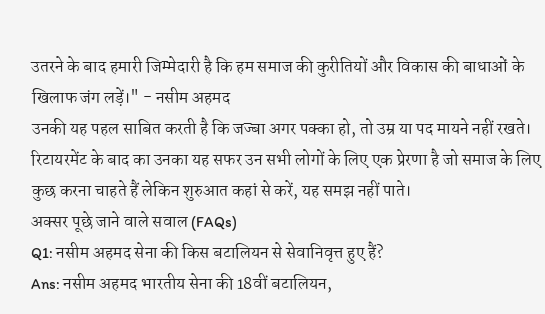उतरने के बाद हमारी जिम्मेदारी है कि हम समाज की कुरीतियों और विकास की बाधाओं के खिलाफ जंग लड़ें।" - नसीम अहमद
उनकी यह पहल साबित करती है कि जज्बा अगर पक्का हो, तो उम्र या पद मायने नहीं रखते। रिटायरमेंट के बाद का उनका यह सफर उन सभी लोगों के लिए एक प्रेरणा है जो समाज के लिए कुछ करना चाहते हैं लेकिन शुरुआत कहां से करें, यह समझ नहीं पाते।
अक्सर पूछे जाने वाले सवाल (FAQs)
Q1: नसीम अहमद सेना की किस बटालियन से सेवानिवृत्त हुए हैं?
Ans: नसीम अहमद भारतीय सेना की 18वीं बटालियन,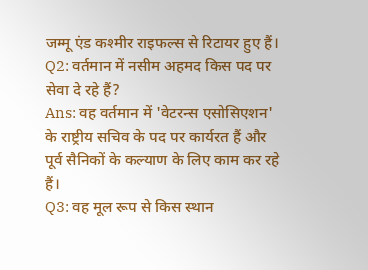जम्मू एंड कश्मीर राइफल्स से रिटायर हुए हैं।
Q2: वर्तमान में नसीम अहमद किस पद पर सेवा दे रहे हैं?
Ans: वह वर्तमान में 'वेटरन्स एसोसिएशन' के राष्ट्रीय सचिव के पद पर कार्यरत हैं और पूर्व सैनिकों के कल्याण के लिए काम कर रहे हैं।
Q3: वह मूल रूप से किस स्थान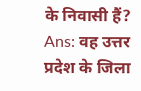के निवासी हैं?
Ans: वह उत्तर प्रदेश के जिला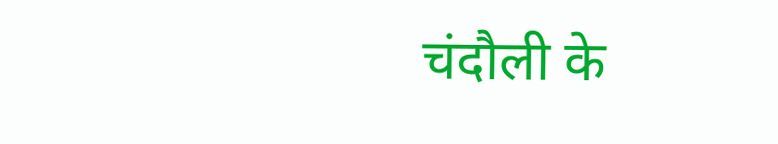चंदौली के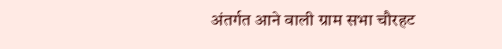अंतर्गत आने वाली ग्राम सभा चौरहट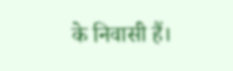के निवासी हैं।